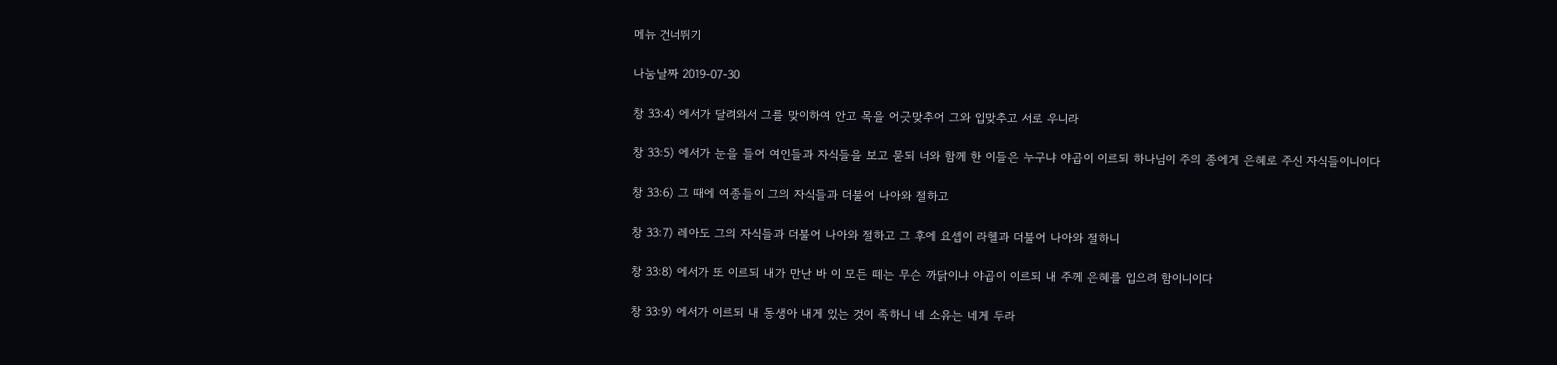메뉴 건너뛰기

나눔날짜 2019-07-30

창 33:4) 에서가 달려와서 그를 맞이하여 안고 목을 어긋맞추어 그와 입맞추고 서로 우니라

창 33:5) 에서가 눈을 들어 여인들과 자식들을 보고 묻되 너와 함께 한 이들은 누구냐 야곱이 이르되 하나님이 주의 종에게 은혜로 주신 자식들이니이다

창 33:6) 그 때에 여종들이 그의 자식들과 더불어 나아와 절하고

창 33:7) 레아도 그의 자식들과 더불어 나아와 절하고 그 후에 요셉이 라헬과 더불어 나아와 절하니

창 33:8) 에서가 또 이르되 내가 만난 바 이 모든 떼는 무슨 까닭이냐 야곱이 이르되 내 주께 은혜를 입으려 함이니이다

창 33:9) 에서가 이르되 내 동생아 내게 있는 것이 족하니 네 소유는 네게 두라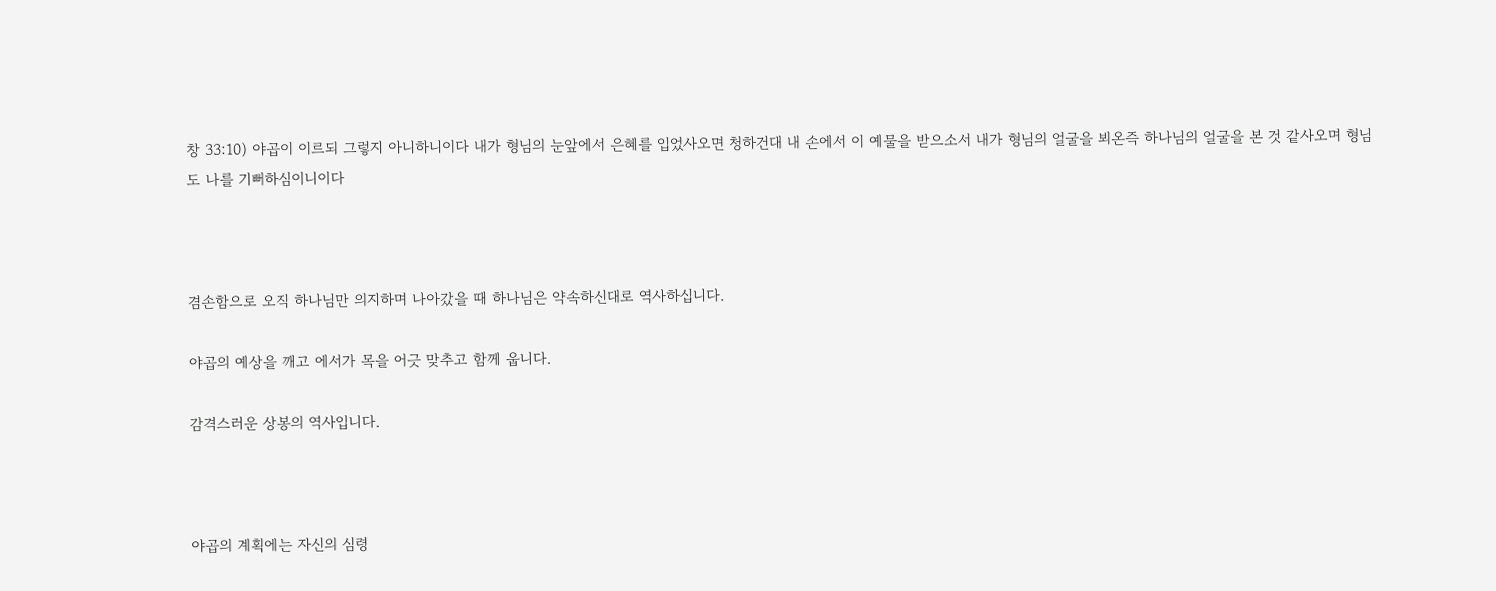창 33:10) 야곱이 이르되 그렇지 아니하니이다 내가 형님의 눈앞에서 은혜를 입었사오면 청하건대 내 손에서 이 예물을 받으소서 내가 형님의 얼굴을 뵈온즉 하나님의 얼굴을 본 것 같사오며 형님도 나를 기뻐하심이니이다



겸손함으로 오직 하나님만 의지하며 나아갔을 때 하나님은 약속하신대로 역사하십니다.

야곱의 예상을 깨고 에서가 목을 어긋 맞추고 함께 웁니다.

감격스러운 상봉의 역사입니다.



야곱의 계획에는 자신의 심령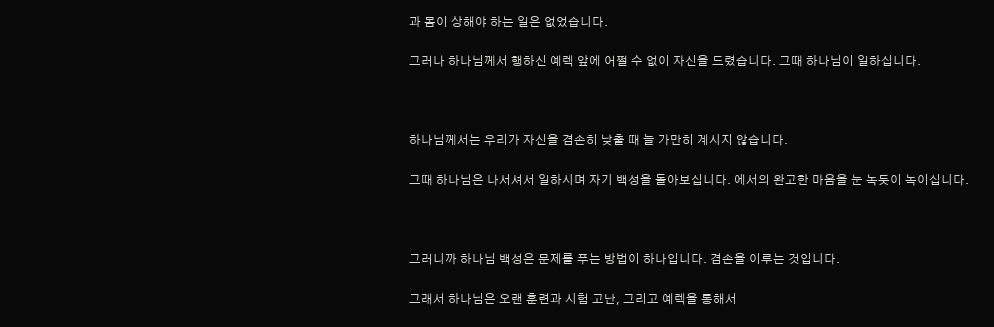과 몸이 상해야 하는 일은 없었습니다.

그러나 하나님께서 행하신 예렉 앞에 어쩔 수 없이 자신을 드렸습니다. 그때 하나님이 일하십니다.



하나님께서는 우리가 자신을 겸손히 낮출 때 늘 가만히 계시지 않습니다.

그때 하나님은 나서셔서 일하시며 자기 백성을 돌아보십니다. 에서의 완고한 마음을 눈 녹듯이 녹이십니다.



그러니까 하나님 백성은 문제를 푸는 방법이 하나입니다. 겸손을 이루는 것입니다.

그래서 하나님은 오랜 훈련과 시험 고난, 그리고 예렉을 통해서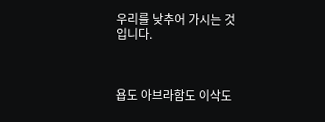우리를 낮추어 가시는 것입니다.



욥도 아브라함도 이삭도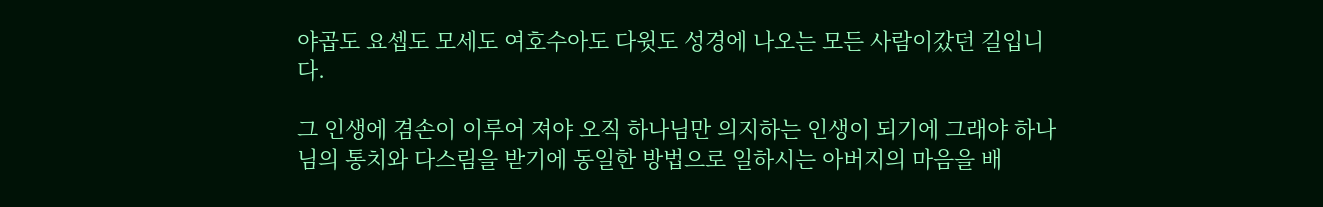야곱도 요셉도 모세도 여호수아도 다윗도 성경에 나오는 모든 사람이갔던 길입니다.

그 인생에 겸손이 이루어 져야 오직 하나님만 의지하는 인생이 되기에 그래야 하나님의 통치와 다스림을 받기에 동일한 방법으로 일하시는 아버지의 마음을 배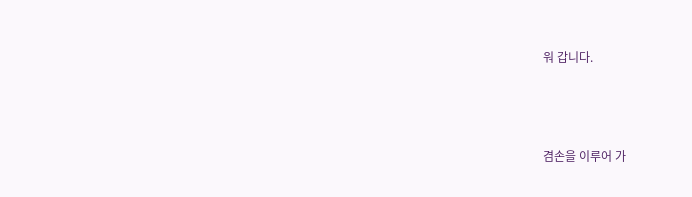워 갑니다.



겸손을 이루어 가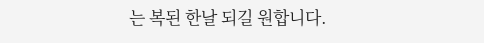는 복된 한날 되길 원합니다.